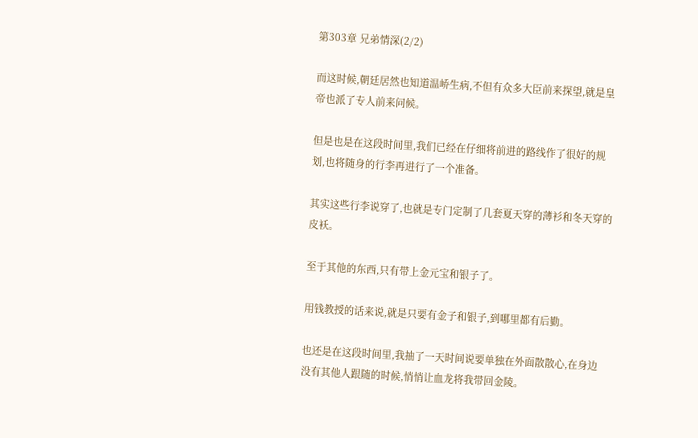第303章 兄弟情深(2/2)

而这时候,朝廷居然也知道温峤生病,不但有众多大臣前来探望,就是皇帝也派了专人前来问候。

但是也是在这段时间里,我们已经在仔细将前进的路线作了很好的规划,也将随身的行李再进行了一个准备。

其实这些行李说穿了,也就是专门定制了几套夏天穿的薄衫和冬天穿的皮袄。

至于其他的东西,只有带上金元宝和银子了。

用钱教授的话来说,就是只要有金子和银子,到哪里都有后勤。

也还是在这段时间里,我抽了一天时间说要单独在外面散散心,在身边没有其他人跟随的时候,悄悄让血龙将我带回金陵。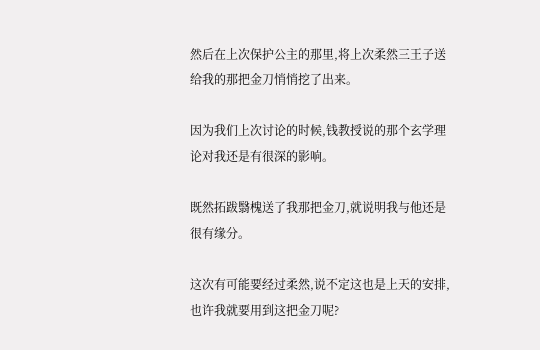然后在上次保护公主的那里,将上次柔然三王子送给我的那把金刀悄悄挖了出来。

因为我们上次讨论的时候,钱教授说的那个玄学理论对我还是有很深的影响。

既然拓跋翳槐送了我那把金刀,就说明我与他还是很有缘分。

这次有可能要经过柔然,说不定这也是上天的安排,也许我就要用到这把金刀呢?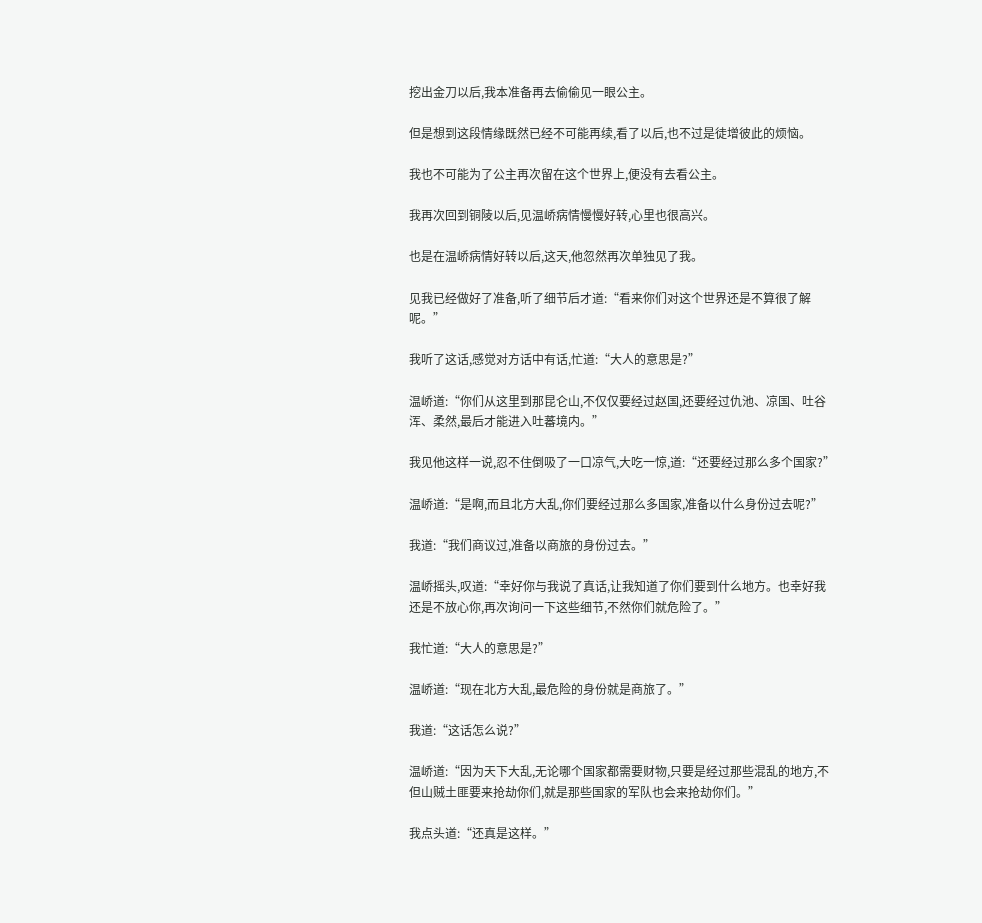挖出金刀以后,我本准备再去偷偷见一眼公主。

但是想到这段情缘既然已经不可能再续,看了以后,也不过是徒增彼此的烦恼。

我也不可能为了公主再次留在这个世界上,便没有去看公主。

我再次回到铜陵以后,见温峤病情慢慢好转,心里也很高兴。

也是在温峤病情好转以后,这天,他忽然再次单独见了我。

见我已经做好了准备,听了细节后才道:“看来你们对这个世界还是不算很了解呢。”

我听了这话,感觉对方话中有话,忙道:“大人的意思是?”

温峤道:“你们从这里到那昆仑山,不仅仅要经过赵国,还要经过仇池、凉国、吐谷浑、柔然,最后才能进入吐蕃境内。”

我见他这样一说,忍不住倒吸了一口凉气,大吃一惊,道:“还要经过那么多个国家?”

温峤道:“是啊,而且北方大乱,你们要经过那么多国家,准备以什么身份过去呢?”

我道:“我们商议过,准备以商旅的身份过去。”

温峤摇头,叹道:“幸好你与我说了真话,让我知道了你们要到什么地方。也幸好我还是不放心你,再次询问一下这些细节,不然你们就危险了。”

我忙道:“大人的意思是?”

温峤道:“现在北方大乱,最危险的身份就是商旅了。”

我道:“这话怎么说?”

温峤道:“因为天下大乱,无论哪个国家都需要财物,只要是经过那些混乱的地方,不但山贼土匪要来抢劫你们,就是那些国家的军队也会来抢劫你们。”

我点头道:“还真是这样。”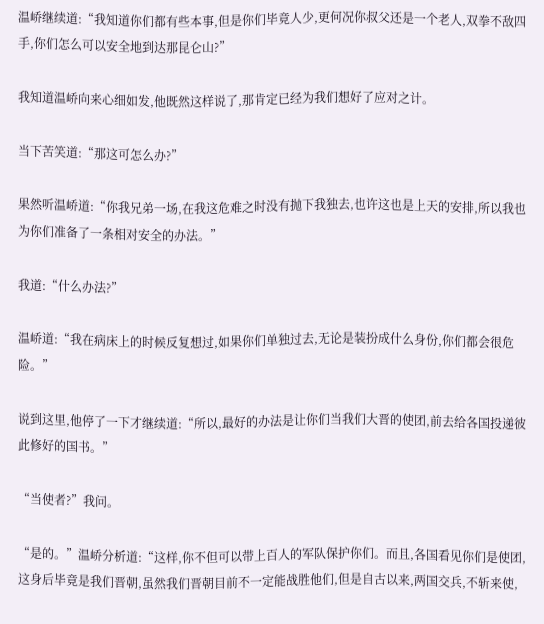温峤继续道:“我知道你们都有些本事,但是你们毕竟人少,更何况你叔父还是一个老人,双拳不敌四手,你们怎么可以安全地到达那昆仑山?”

我知道温峤向来心细如发,他既然这样说了,那肯定已经为我们想好了应对之计。

当下苦笑道:“那这可怎么办?”

果然听温峤道:“你我兄弟一场,在我这危难之时没有抛下我独去,也许这也是上天的安排,所以我也为你们准备了一条相对安全的办法。”

我道:“什么办法?”

温峤道:“我在病床上的时候反复想过,如果你们单独过去,无论是装扮成什么身份,你们都会很危险。”

说到这里,他停了一下才继续道:“所以,最好的办法是让你们当我们大晋的使团,前去给各国投递彼此修好的国书。”

“当使者?”我问。

“是的。”温峤分析道:“这样,你不但可以带上百人的军队保护你们。而且,各国看见你们是使团,这身后毕竟是我们晋朝,虽然我们晋朝目前不一定能战胜他们,但是自古以来,两国交兵,不斩来使,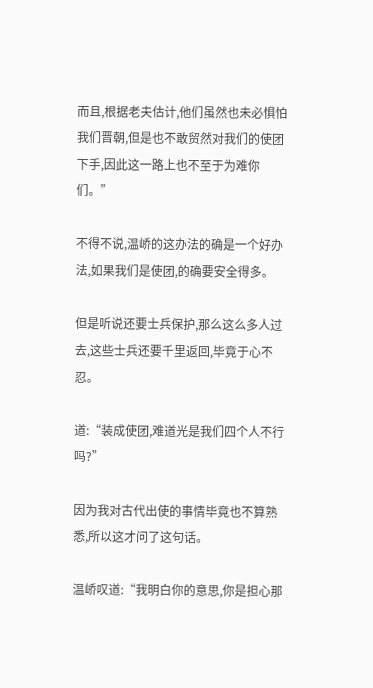而且,根据老夫估计,他们虽然也未必惧怕我们晋朝,但是也不敢贸然对我们的使团下手,因此这一路上也不至于为难你们。”

不得不说,温峤的这办法的确是一个好办法,如果我们是使团,的确要安全得多。

但是听说还要士兵保护,那么这么多人过去,这些士兵还要千里返回,毕竟于心不忍。

道:“装成使团,难道光是我们四个人不行吗?”

因为我对古代出使的事情毕竟也不算熟悉,所以这才问了这句话。

温峤叹道:“我明白你的意思,你是担心那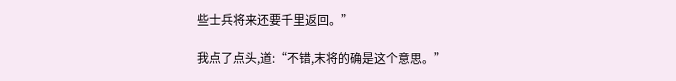些士兵将来还要千里返回。”

我点了点头,道:“不错,末将的确是这个意思。”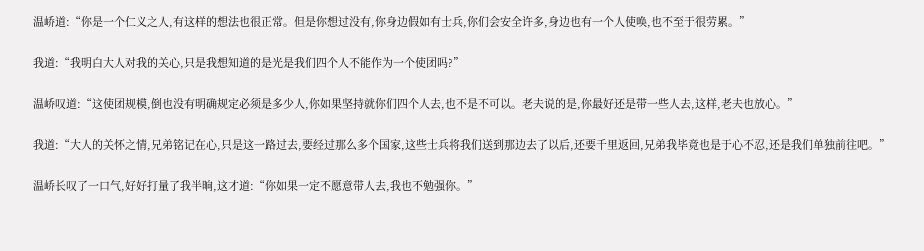温峤道:“你是一个仁义之人,有这样的想法也很正常。但是你想过没有,你身边假如有士兵,你们会安全许多,身边也有一个人使唤,也不至于很劳累。”

我道:“我明白大人对我的关心,只是我想知道的是光是我们四个人不能作为一个使团吗?”

温峤叹道:“这使团规模,倒也没有明确规定必须是多少人,你如果坚持就你们四个人去,也不是不可以。老夫说的是,你最好还是带一些人去,这样,老夫也放心。”

我道:“大人的关怀之情,兄弟铭记在心,只是这一路过去,要经过那么多个国家,这些士兵将我们送到那边去了以后,还要千里返回,兄弟我毕竟也是于心不忍,还是我们单独前往吧。”

温峤长叹了一口气,好好打量了我半晌,这才道:“你如果一定不愿意带人去,我也不勉强你。”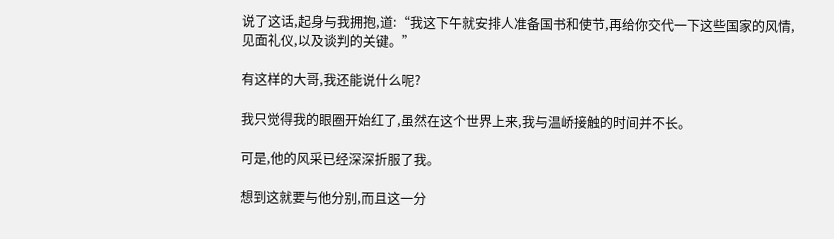说了这话,起身与我拥抱,道:“我这下午就安排人准备国书和使节,再给你交代一下这些国家的风情,见面礼仪,以及谈判的关键。”

有这样的大哥,我还能说什么呢?

我只觉得我的眼圈开始红了,虽然在这个世界上来,我与温峤接触的时间并不长。

可是,他的风采已经深深折服了我。

想到这就要与他分别,而且这一分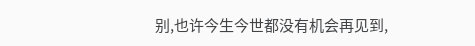别,也许今生今世都没有机会再见到,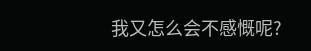我又怎么会不感慨呢?